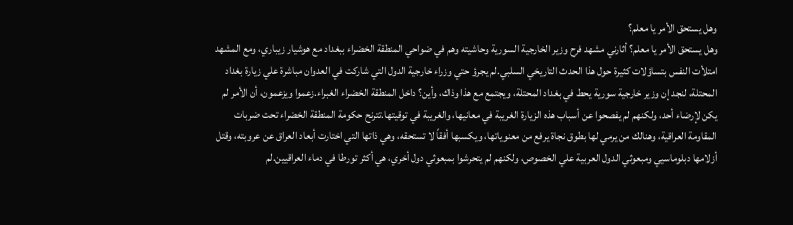وهل يستحق الأمر يا معلم؟
وهل يستحق الأمر يا معلم؟ أثارني مشهد فرح وزير الخارجية السورية وحاشيته وهم في ضواحي المنطقة الخضراء ببغداد مع هوشيار زيباري، ومع المشهد امتلأت النفس بتساؤلات كثيرة حول هذا الحدث التاريخي السلبي.لم يجرؤ حتي وزراء خارجية الدول التي شاركت في العدوان مباشرة علي زيارة بغداد المحتلة، لنجد إن وزير خارجية سورية يحط في بغداد المحتلة، ويجتمع مع هذا وذاك، وأين؟ داخل المنطقة الخضراء الغبراء.زعموا ويزعمون، أن الأمر لم يكن لإرضاء أحد، ولكنهم لم يفصحوا عن أسباب هذه الزيارة الغريبة في معانيها، والغريبة في توقيتها.تترنح حكومة المنطقة الخضراء تحت ضربات المقاومة العراقية، وهنالك من يرمي لها بطوق نجاة يرفع من معنوياتها، ويكسبها أفقاً لا تستحقه، وهي ذاتها التي اختارت أبعاد العراق عن عروبته، وقتل أزلامها دبلوماسيي ومبعوثي الدول العربية علي الخصوص، ولكنهم لم يتحرشوا بمبعوثي دول أخري، هي أكثر تورطا في دماء العراقيين.لم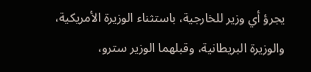يجرؤ أي وزير للخارجية، باستثناء الوزيرة الأمريكية، والوزيرة البريطانية، وقبلهما الوزير سترو،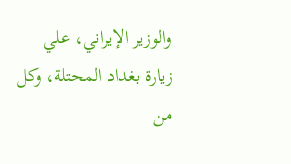والوزير الإيراني، علي زيارة بغداد المحتلة، وكل من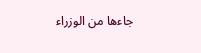جاءها من الوزراء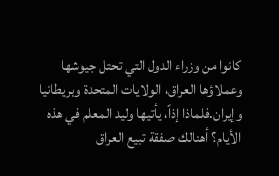كانوا من وزراء الدول التي تحتل جيوشها وعملاؤها العراق، الولايات المتحدة وبريطانيا وإيران.فلماذا إذاً، يأتيها وليد المعلم في هذه الأيام؟ أهنالك صفقة تبيع العراق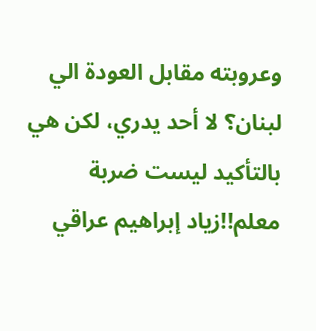وعروبته مقابل العودة الي لبنان؟ لا أحد يدري، لكن هي بالتأكيد ليست ضربة معلم!!زياد إبراهيم عراقي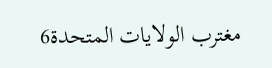مغترب الولايات المتحدة6